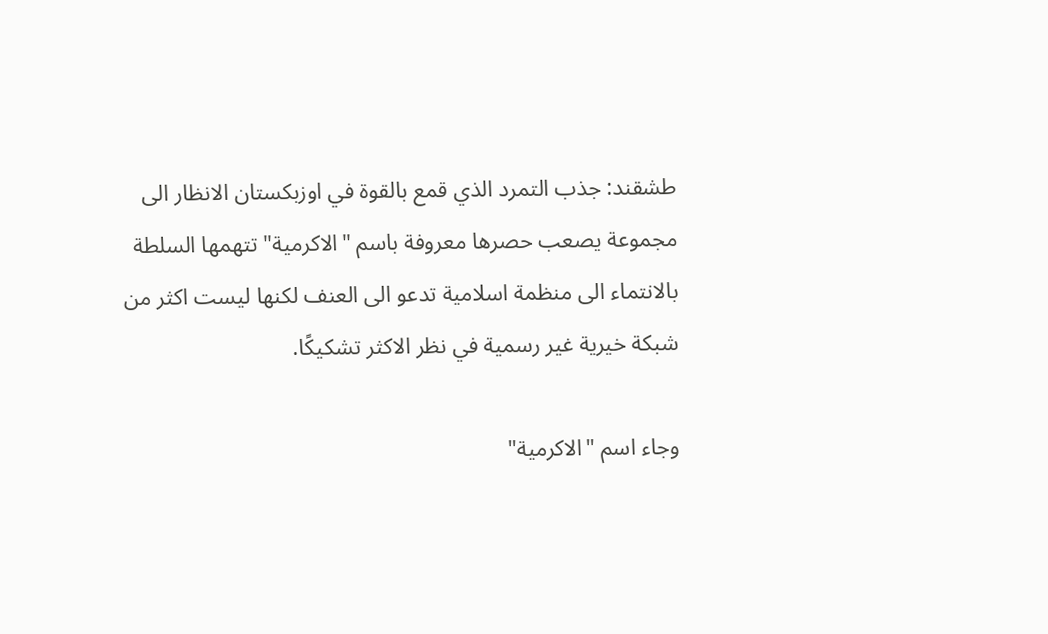طشقند: جذب التمرد الذي قمع بالقوة في اوزبكستان الانظار الى مجموعة يصعب حصرها معروفة باسم "الاكرمية" تتهمها السلطة بالانتماء الى منظمة اسلامية تدعو الى العنف لكنها ليست اكثر من شبكة خيرية غير رسمية في نظر الاكثر تشكيكًا.

وجاء اسم "الاكرمية"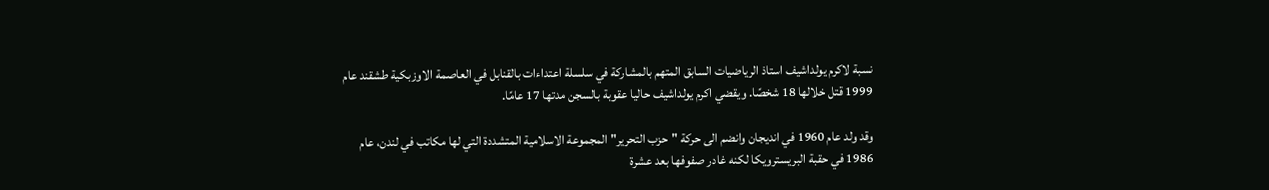نسبة لاكرم يولداشيف استاذ الرياضيات السابق المتهم بالمشاركة في سلسلة اعتداءات بالقنابل في العاصمة الاوزبكية طشقند عام 1999 قتل خلالها 18 شخصًا. ويقضي اكرم يولداشيف حاليا عقوبة بالسجن مدتها 17 عامًا.

وقد ولد عام 1960 في انديجان وانضم الى حركة "حزب التحرير" المجموعة الاسلامية المتشددة التي لها مكاتب في لندن، عام 1986 في حقبة البريسترويكا لكنه غادر صفوفها بعد عشرة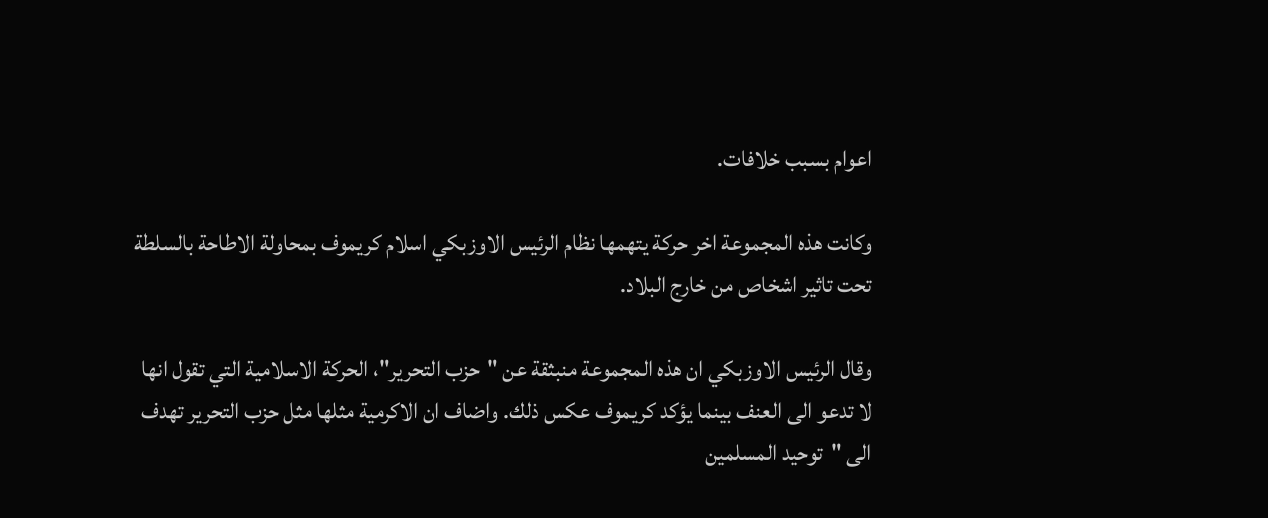اعوام بسبب خلافات.

وكانت هذه المجموعة اخر حركة يتهمها نظام الرئيس الاوزبكي اسلام كريموف بمحاولة الاطاحة بالسلطة تحت تاثير اشخاص من خارج البلاد.

وقال الرئيس الاوزبكي ان هذه المجموعة منبثقة عن "حزب التحرير"، الحركة الاسلامية التي تقول انها لا تدعو الى العنف بينما يؤكد كريموف عكس ذلك. واضاف ان الاكرمية مثلها مثل حزب التحرير تهدف الى "توحيد المسلمين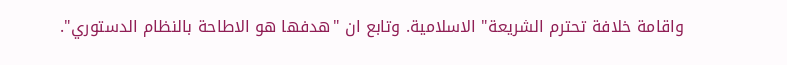واقامة خلافة تحترم الشريعة" الاسلامية. وتابع ان "هدفها هو الاطاحة بالنظام الدستوري".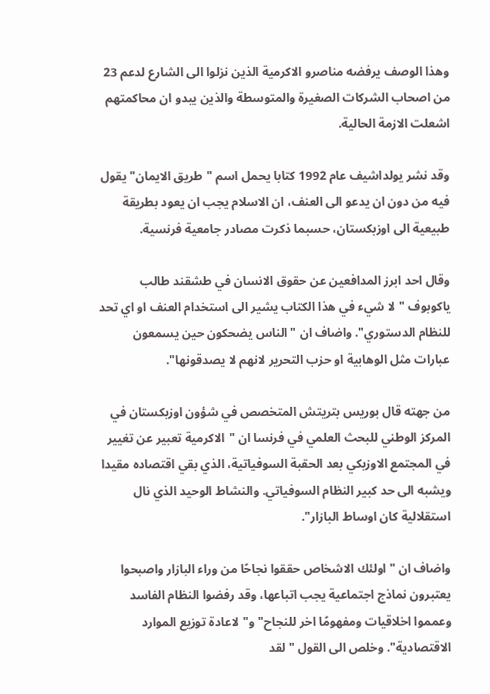وهذا الوصف يرفضه مناصرو الاكرمية الذين نزلوا الى الشارع لدعم 23 من اصحاب الشركات الصغيرة والمتوسطة والذين يبدو ان محاكمتهم اشعلت الازمة الحالية.

وقد نشر يولداشيف عام 1992 كتابا يحمل اسم "طريق الايمان" يقول فيه من دون ان يدعو الى العنف، ان الاسلام يجب ان يعود بطريقة طبيعية الى اوزبكستان، حسبما ذكرت مصادر جامعية فرنسية.

وقال احد ابرز المدافعين عن حقوق الانسان في طشقند طالب ياكوبوف "لا شيء في هذا الكتاب يشير الى استخدام العنف او اي تحد للنظام الدستوري". واضاف ان "الناس يضحكون حين يسمعون عبارات مثل الوهابية او حزب التحرير لانهم لا يصدقونها".

من جهته قال بوريس بتريتش المتخصص في شؤون اوزبكستان في المركز الوطني للبحث العلمي في فرنسا ان "الاكرمية تعبير عن تغيير في المجتمع الاوزبكي بعد الحقبة السوفياتية، الذي بقي اقتصاده مقيدا ويشبه الى حد كبير النظام السوفياتي. والنشاط الوحيد الذي نال استقلالية كان اوساط البازار".

واضاف ان "اولئك الاشخاص حققوا نجاحًا من وراء البازار واصبحوا يعتبرون نماذج اجتماعية يجب اتباعها، وقد رفضوا النظام الفاسد وعمموا اخلاقيات ومفهومًا اخر للنجاح" و"لاعادة توزيع الموارد الاقتصادية". وخلص الى القول "لقد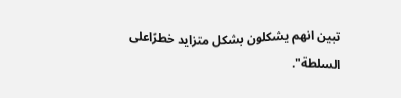تبين انهم يشكلون بشكل متزايد خطرًاعلى السلطة".